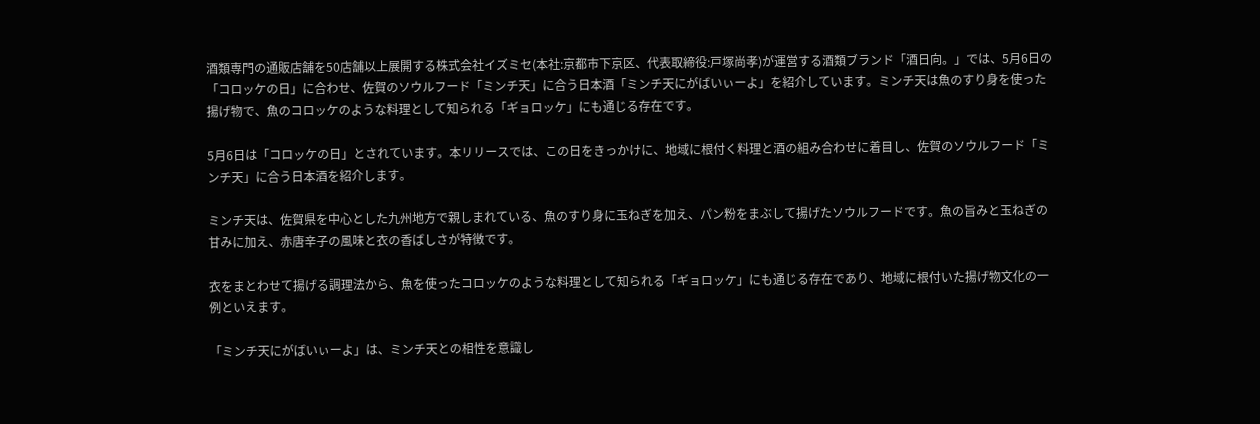酒類専門の通販店舗を50店舗以上展開する株式会社イズミセ(本社:京都市下京区、代表取締役:戸塚尚孝)が運営する酒類ブランド「酒日向。」では、5月6日の「コロッケの日」に合わせ、佐賀のソウルフード「ミンチ天」に合う日本酒「ミンチ天にがばいぃーよ」を紹介しています。ミンチ天は魚のすり身を使った揚げ物で、魚のコロッケのような料理として知られる「ギョロッケ」にも通じる存在です。

5月6日は「コロッケの日」とされています。本リリースでは、この日をきっかけに、地域に根付く料理と酒の組み合わせに着目し、佐賀のソウルフード「ミンチ天」に合う日本酒を紹介します。

ミンチ天は、佐賀県を中心とした九州地方で親しまれている、魚のすり身に玉ねぎを加え、パン粉をまぶして揚げたソウルフードです。魚の旨みと玉ねぎの甘みに加え、赤唐辛子の風味と衣の香ばしさが特徴です。

衣をまとわせて揚げる調理法から、魚を使ったコロッケのような料理として知られる「ギョロッケ」にも通じる存在であり、地域に根付いた揚げ物文化の一例といえます。

「ミンチ天にがばいぃーよ」は、ミンチ天との相性を意識し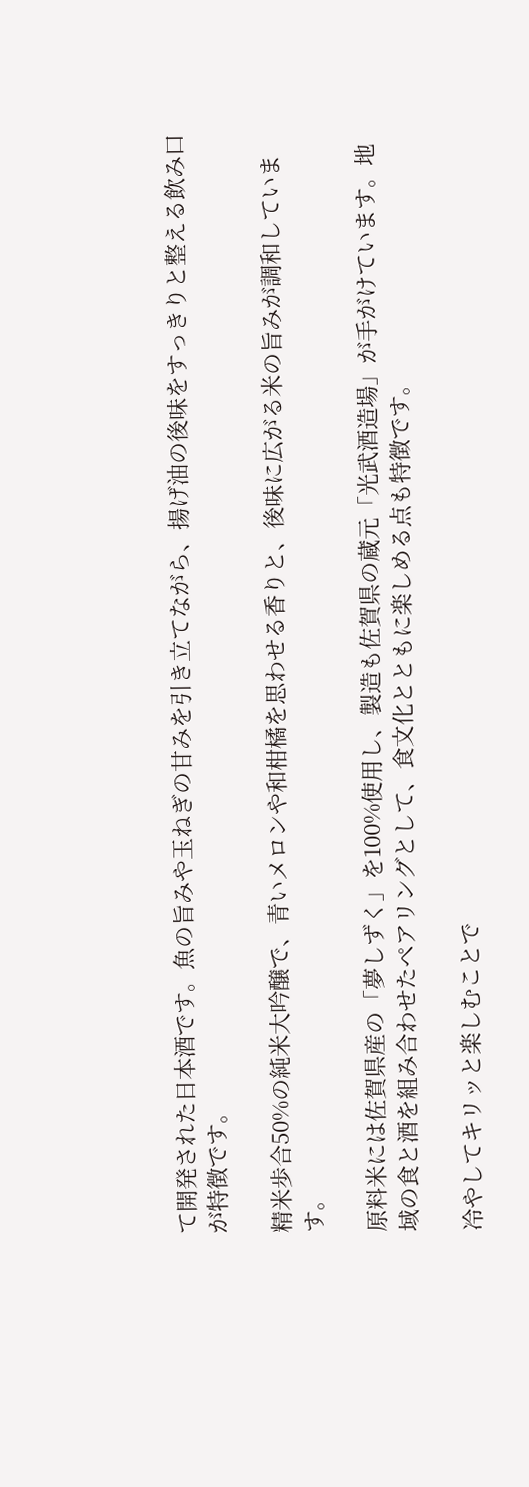て開発された日本酒です。魚の旨みや玉ねぎの甘みを引き立てながら、揚げ油の後味をすっきりと整える飲み口が特徴です。

精米歩合50%の純米大吟醸で、青いメロンや和柑橘を思わせる香りと、後味に広がる米の旨みが調和しています。

原料米には佐賀県産の「夢しずく」を100%使用し、製造も佐賀県の蔵元「光武酒造場」が手がけています。地域の食と酒を組み合わせたペアリングとして、食文化とともに楽しめる点も特徴です。

冷やしてキリッと楽しむことで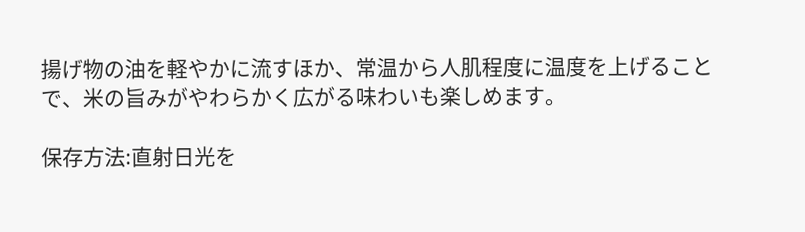揚げ物の油を軽やかに流すほか、常温から人肌程度に温度を上げることで、米の旨みがやわらかく広がる味わいも楽しめます。

保存方法:直射日光を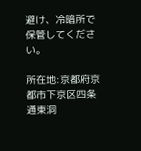避け、冷暗所で保管してください。

所在地:京都府京都市下京区四条通東洞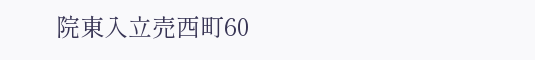院東入立売西町60